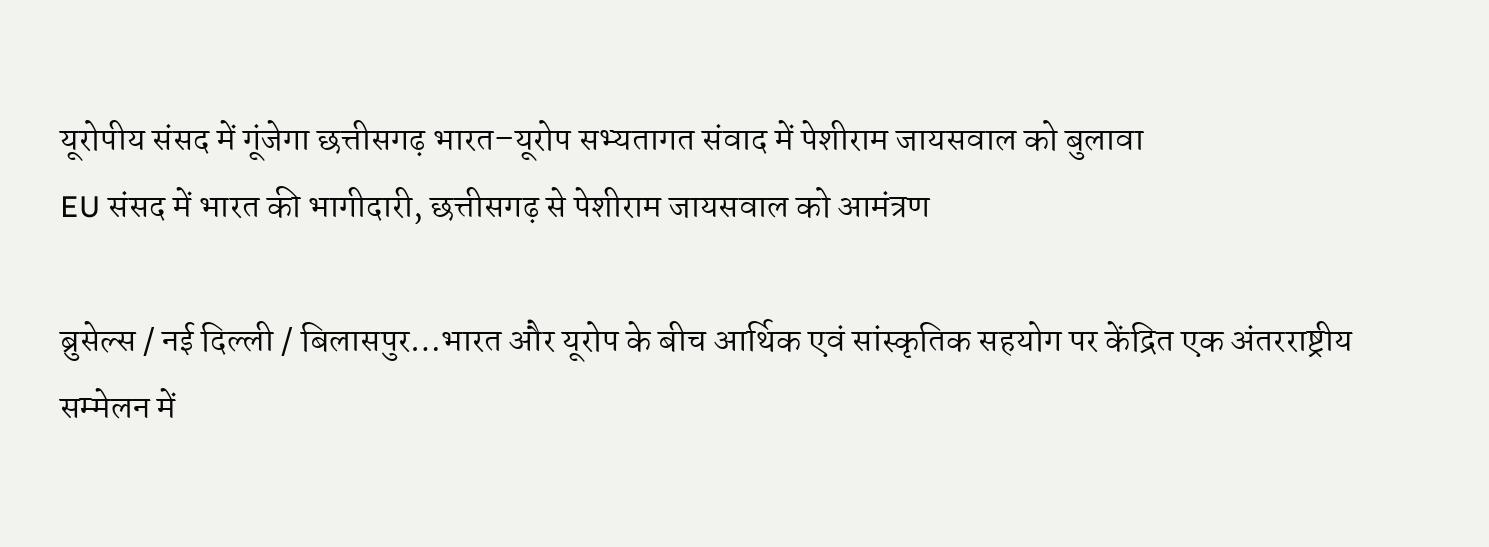यूरोपीय संसद में गूंजेगा छत्तीसगढ़ भारत–यूरोप सभ्यतागत संवाद में पेशीराम जायसवाल को बुलावा
EU संसद में भारत की भागीदारी, छत्तीसगढ़ से पेशीराम जायसवाल को आमंत्रण

ब्रुसेल्स / नई दिल्ली / बिलासपुर…भारत और यूरोप के बीच आर्थिक एवं सांस्कृतिक सहयोग पर केंद्रित एक अंतरराष्ट्रीय सम्मेलन में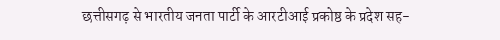छत्तीसगढ़ से भारतीय जनता पार्टी के आरटीआई प्रकोष्ठ के प्रदेश सह-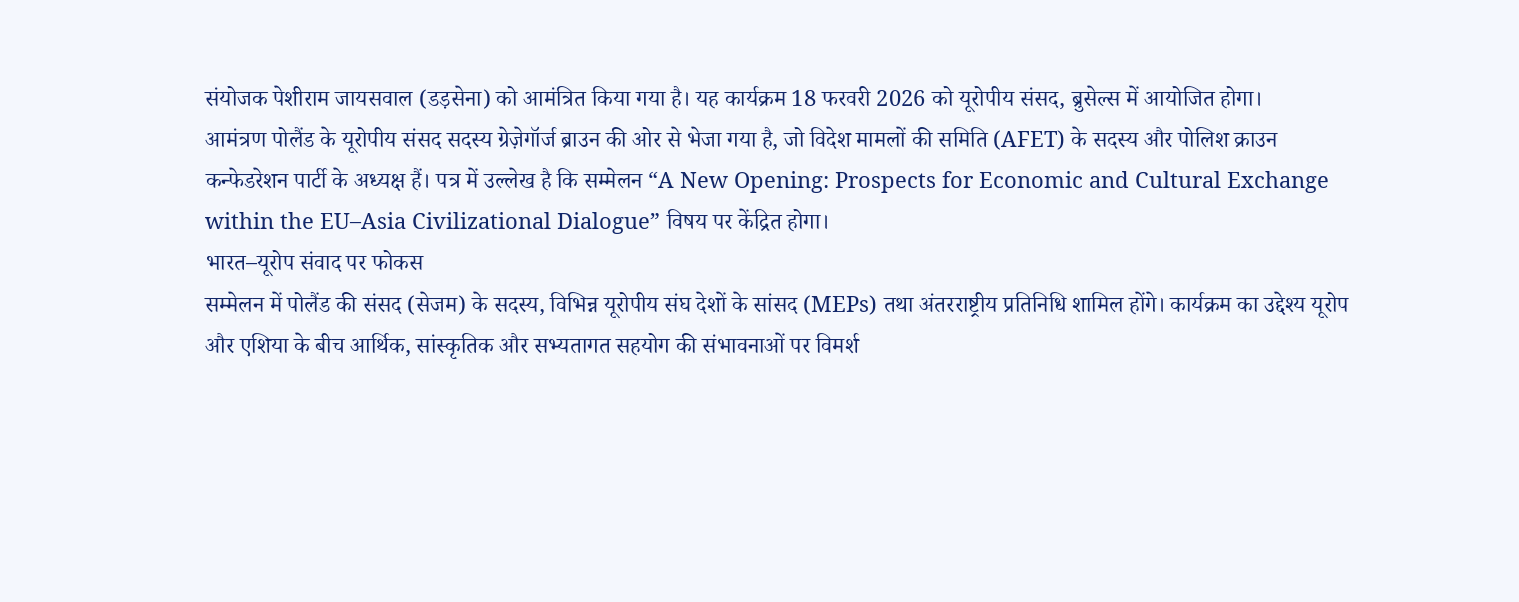संयोजक पेशीराम जायसवाल (डड़सेना) को आमंत्रित किया गया है। यह कार्यक्रम 18 फरवरी 2026 को यूरोपीय संसद, ब्रुसेल्स में आयोजित होगा।
आमंत्रण पोलैंड के यूरोपीय संसद सदस्य ग्रेज़ेगॉर्ज ब्राउन की ओर से भेजा गया है, जो विदेश मामलों की समिति (AFET) के सदस्य और पोलिश क्राउन कन्फेडरेशन पार्टी के अध्यक्ष हैं। पत्र में उल्लेख है कि सम्मेलन “A New Opening: Prospects for Economic and Cultural Exchange within the EU–Asia Civilizational Dialogue” विषय पर केंद्रित होगा।
भारत–यूरोप संवाद पर फोकस
सम्मेलन में पोलैंड की संसद (सेजम) के सदस्य, विभिन्न यूरोपीय संघ देशों के सांसद (MEPs) तथा अंतरराष्ट्रीय प्रतिनिधि शामिल होंगे। कार्यक्रम का उद्देश्य यूरोप और एशिया के बीच आर्थिक, सांस्कृतिक और सभ्यतागत सहयोग की संभावनाओं पर विमर्श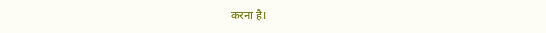करना है।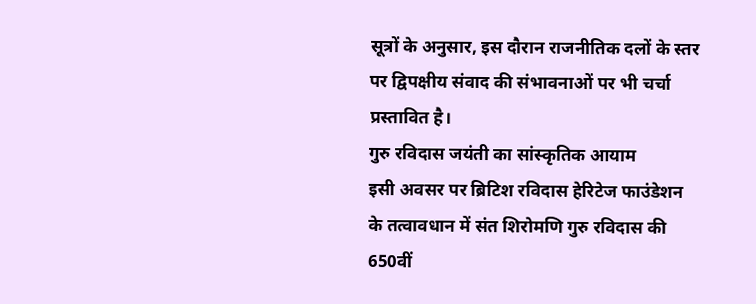सूत्रों के अनुसार, इस दौरान राजनीतिक दलों के स्तर पर द्विपक्षीय संवाद की संभावनाओं पर भी चर्चा प्रस्तावित है।
गुरु रविदास जयंती का सांस्कृतिक आयाम
इसी अवसर पर ब्रिटिश रविदास हेरिटेज फाउंडेशन के तत्वावधान में संत शिरोमणि गुरु रविदास की 650वीं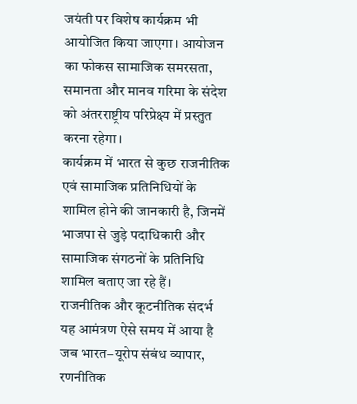जयंती पर विशेष कार्यक्रम भी आयोजित किया जाएगा। आयोजन का फोकस सामाजिक समरसता, समानता और मानव गरिमा के संदेश को अंतरराष्ट्रीय परिप्रेक्ष्य में प्रस्तुत करना रहेगा।
कार्यक्रम में भारत से कुछ राजनीतिक एवं सामाजिक प्रतिनिधियों के शामिल होने की जानकारी है, जिनमें भाजपा से जुड़े पदाधिकारी और सामाजिक संगठनों के प्रतिनिधि शामिल बताए जा रहे हैं।
राजनीतिक और कूटनीतिक संदर्भ
यह आमंत्रण ऐसे समय में आया है जब भारत–यूरोप संबंध व्यापार, रणनीतिक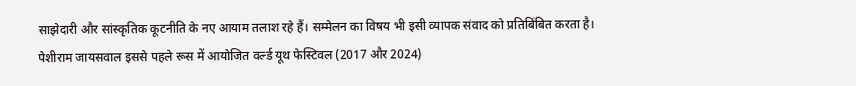साझेदारी और सांस्कृतिक कूटनीति के नए आयाम तलाश रहे हैं। सम्मेलन का विषय भी इसी व्यापक संवाद को प्रतिबिंबित करता है।
पेशीराम जायसवाल इससे पहले रूस में आयोजित वर्ल्ड यूथ फेस्टिवल (2017 और 2024)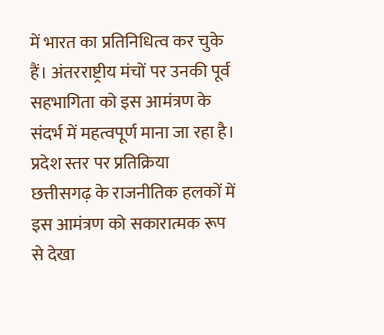में भारत का प्रतिनिधित्व कर चुके हैं। अंतरराष्ट्रीय मंचों पर उनकी पूर्व सहभागिता को इस आमंत्रण के संदर्भ में महत्वपूर्ण माना जा रहा है।
प्रदेश स्तर पर प्रतिक्रिया
छत्तीसगढ़ के राजनीतिक हलकों में इस आमंत्रण को सकारात्मक रूप से देखा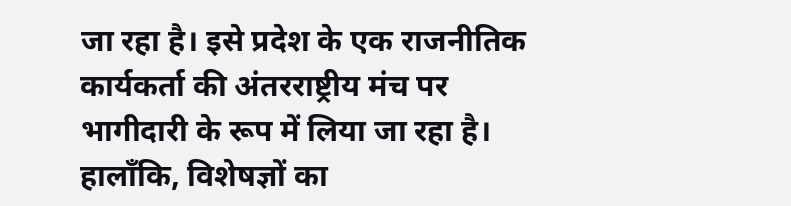जा रहा है। इसे प्रदेश के एक राजनीतिक कार्यकर्ता की अंतरराष्ट्रीय मंच पर भागीदारी के रूप में लिया जा रहा है।
हालाँकि, विशेषज्ञों का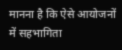मानना है कि ऐसे आयोजनों में सहभागिता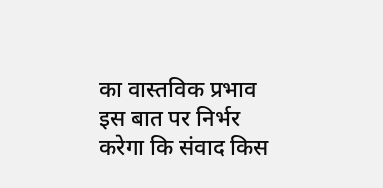का वास्तविक प्रभाव इस बात पर निर्भर करेगा कि संवाद किस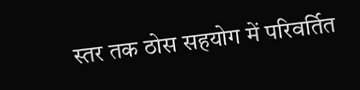स्तर तक ठोस सहयोग में परिवर्तित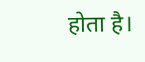होता है।